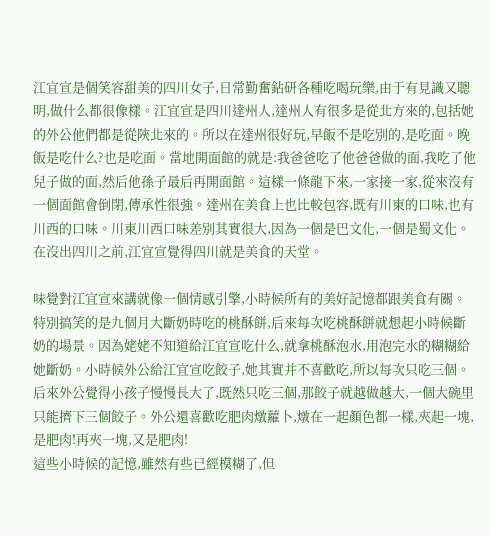江宜宣是個笑容甜美的四川女子,日常勤奮鉆研各種吃喝玩樂,由于有見識又聰明,做什么都很像樣。江宜宣是四川達州人,達州人有很多是從北方來的,包括她的外公他們都是從陜北來的。所以在達州很好玩,早飯不是吃別的,是吃面。晚飯是吃什么?也是吃面。當地開面館的就是:我爸爸吃了他爸爸做的面,我吃了他兒子做的面,然后他孫子最后再開面館。這樣一條龍下來,一家接一家,從來沒有一個面館會倒閉,傳承性很強。達州在美食上也比較包容,既有川東的口味,也有川西的口味。川東川西口味差別其實很大,因為一個是巴文化,一個是蜀文化。在沒出四川之前,江宜宣覺得四川就是美食的天堂。

味覺對江宜宣來講就像一個情感引擎,小時候所有的美好記憶都跟美食有關。特別搞笑的是九個月大斷奶時吃的桃酥餅,后來每次吃桃酥餅就想起小時候斷奶的場景。因為姥姥不知道給江宜宣吃什么,就拿桃酥泡水,用泡完水的糊糊給她斷奶。小時候外公給江宜宣吃餃子,她其實并不喜歡吃,所以每次只吃三個。后來外公覺得小孩子慢慢長大了,既然只吃三個,那餃子就越做越大,一個大碗里只能擠下三個餃子。外公還喜歡吃肥肉燉蘿卜,燉在一起顏色都一樣,夾起一塊,是肥肉!再夾一塊,又是肥肉!
這些小時候的記憶,雖然有些已經模糊了,但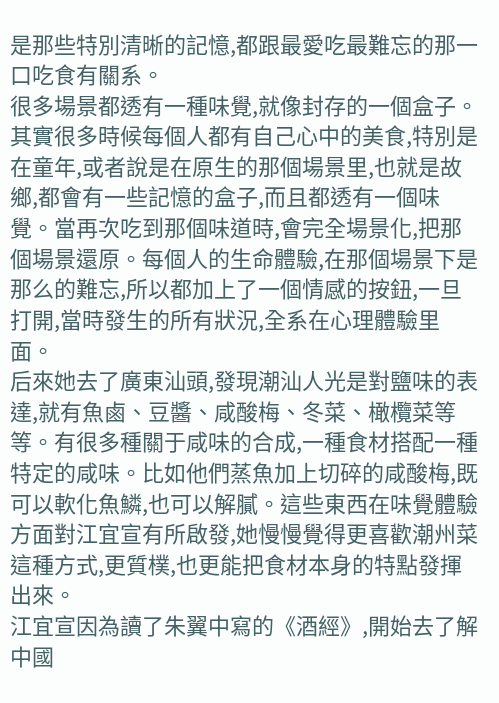是那些特別清晰的記憶,都跟最愛吃最難忘的那一口吃食有關系。
很多場景都透有一種味覺,就像封存的一個盒子。其實很多時候每個人都有自己心中的美食,特別是在童年,或者說是在原生的那個場景里,也就是故鄉,都會有一些記憶的盒子,而且都透有一個味覺。當再次吃到那個味道時,會完全場景化,把那個場景還原。每個人的生命體驗,在那個場景下是那么的難忘,所以都加上了一個情感的按鈕,一旦打開,當時發生的所有狀況,全系在心理體驗里面。
后來她去了廣東汕頭,發現潮汕人光是對鹽味的表達,就有魚鹵、豆醬、咸酸梅、冬菜、橄欖菜等等。有很多種關于咸味的合成,一種食材搭配一種特定的咸味。比如他們蒸魚加上切碎的咸酸梅,既可以軟化魚鱗,也可以解膩。這些東西在味覺體驗方面對江宜宣有所啟發,她慢慢覺得更喜歡潮州菜這種方式,更質樸,也更能把食材本身的特點發揮出來。
江宜宣因為讀了朱翼中寫的《酒經》,開始去了解中國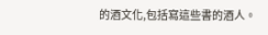的酒文化,包括寫這些書的酒人。